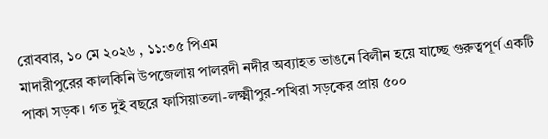রোববার, ১০ মে ২০২৬ , ১১:৩৫ পিএম
মাদারীপুরের কালকিনি উপজেলায় পালরদী নদীর অব্যাহত ভাঙনে বিলীন হয়ে যাচ্ছে গুরুত্বপূর্ণ একটি পাকা সড়ক। গত দুই বছরে ফাসিয়াতলা-লক্ষ্মীপুর-পখিরা সড়কের প্রায় ৫০০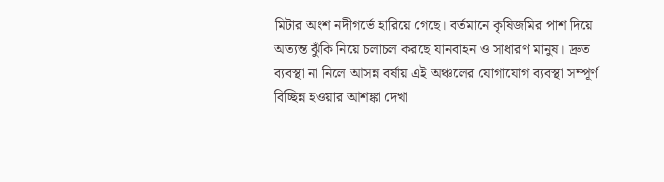মিটার অংশ নদীগর্ভে হারিয়ে গেছে। বর্তমানে কৃষিজমির পাশ দিয়ে অত্যন্ত ঝুঁকি নিয়ে চলাচল করছে যানবাহন ও সাধারণ মানুষ। দ্রুত ব্যবস্থা না নিলে আসন্ন বর্ষায় এই অঞ্চলের যোগাযোগ ব্যবস্থা সম্পূর্ণ বিচ্ছিন্ন হওয়ার আশঙ্কা দেখা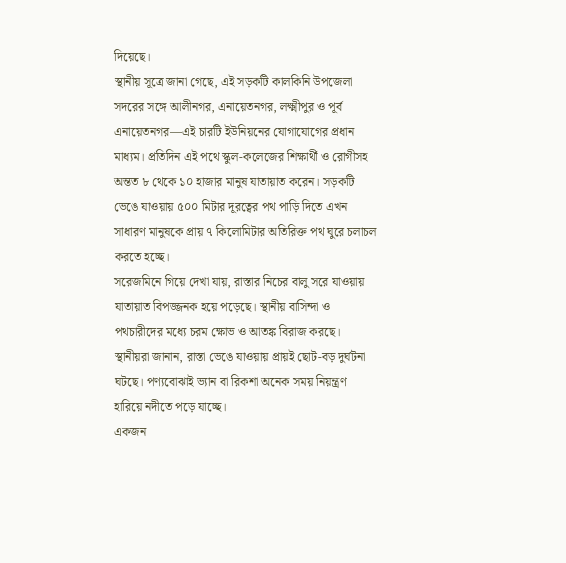দিয়েছে।
স্থানীয় সূত্রে জানা গেছে, এই সড়কটি কালকিনি উপজেলা সদরের সঙ্গে আলীনগর, এনায়েতনগর, লক্ষ্মীপুর ও পূর্ব এনায়েতনগর—এই চারটি ইউনিয়নের যোগাযোগের প্রধান মাধ্যম। প্রতিদিন এই পথে স্কুল-কলেজের শিক্ষার্থী ও রোগীসহ অন্তত ৮ থেকে ১০ হাজার মানুষ যাতায়াত করেন। সড়কটি ভেঙে যাওয়ায় ৫০০ মিটার দূরত্বের পথ পাড়ি দিতে এখন সাধারণ মানুষকে প্রায় ৭ কিলোমিটার অতিরিক্ত পথ ঘুরে চলাচল করতে হচ্ছে।
সরেজমিনে গিয়ে দেখা যায়, রাস্তার নিচের বালু সরে যাওয়ায় যাতায়াত বিপজ্জনক হয়ে পড়েছে। স্থানীয় বাসিন্দা ও পথচারীদের মধ্যে চরম ক্ষোভ ও আতঙ্ক বিরাজ করছে।
স্থানীয়রা জানান, রাস্তা ভেঙে যাওয়ায় প্রায়ই ছোট-বড় দুর্ঘটনা ঘটছে। পণ্যবোঝাই ভ্যান বা রিকশা অনেক সময় নিয়ন্ত্রণ হারিয়ে নদীতে পড়ে যাচ্ছে।
একজন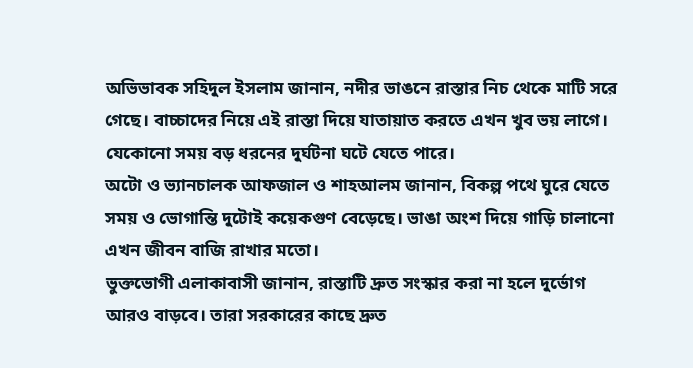অভিভাবক সহিদুল ইসলাম জানান, নদীর ভাঙনে রাস্তার নিচ থেকে মাটি সরে গেছে। বাচ্চাদের নিয়ে এই রাস্তা দিয়ে যাতায়াত করতে এখন খুব ভয় লাগে। যেকোনো সময় বড় ধরনের দুর্ঘটনা ঘটে যেতে পারে।
অটো ও ভ্যানচালক আফজাল ও শাহআলম জানান, বিকল্প পথে ঘুরে যেতে সময় ও ভোগান্তি দুটোই কয়েকগুণ বেড়েছে। ভাঙা অংশ দিয়ে গাড়ি চালানো এখন জীবন বাজি রাখার মতো।
ভুক্তভোগী এলাকাবাসী জানান, রাস্তাটি দ্রুত সংস্কার করা না হলে দুর্ভোগ আরও বাড়বে। তারা সরকারের কাছে দ্রুত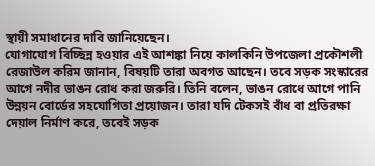স্থায়ী সমাধানের দাবি জানিয়েছেন।
যোগাযোগ বিচ্ছিন্ন হওয়ার এই আশঙ্কা নিয়ে কালকিনি উপজেলা প্রকৌশলী রেজাউল করিম জানান, বিষয়টি তারা অবগত আছেন। তবে সড়ক সংস্কারের আগে নদীর ভাঙন রোধ করা জরুরি। তিনি বলেন, ভাঙন রোধে আগে পানি উন্নয়ন বোর্ডের সহযোগিতা প্রয়োজন। তারা যদি টেকসই বাঁধ বা প্রতিরক্ষা দেয়াল নির্মাণ করে, তবেই সড়ক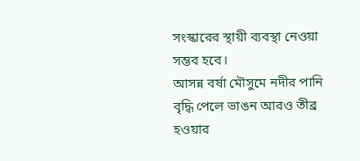সংস্কারের স্থায়ী ব্যবস্থা নেওয়া সম্ভব হবে।
আসন্ন বর্ষা মৌসুমে নদীর পানি বৃদ্ধি পেলে ভাঙন আরও তীব্র হওয়ার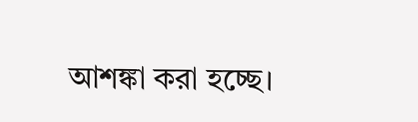আশঙ্কা করা হচ্ছে।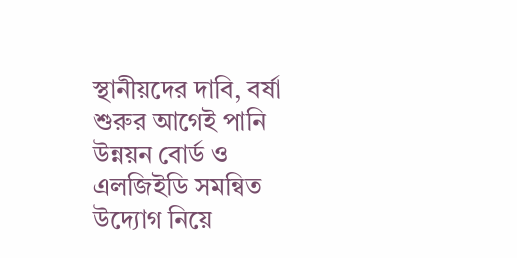স্থানীয়দের দাবি, বর্ষা শুরুর আগেই পানি উন্নয়ন বোর্ড ও এলজিইডি সমন্বিত উদ্যোগ নিয়ে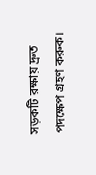সড়কটি রক্ষায় দ্রুত পদক্ষেপ গ্রহণ করুক।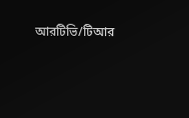আরটিভি/টিআর